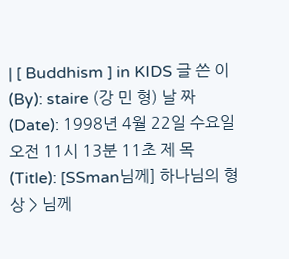| [ Buddhism ] in KIDS 글 쓴 이(By): staire (강 민 형) 날 짜 (Date): 1998년 4월 22일 수요일 오전 11시 13분 11초 제 목(Title): [SSman님께] 하나님의 형상 > 님께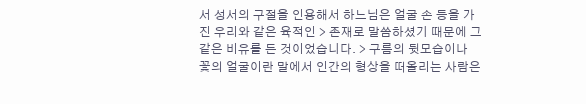서 성서의 구절을 인용해서 하느님은 얼굴 손 등을 가진 우리와 같은 육적인 > 존재로 말씀하셨기 때문에 그같은 비유를 든 것이었습니다. > 구름의 뒷모습이나 꽃의 얼굴이란 말에서 인간의 형상을 떠올리는 사람은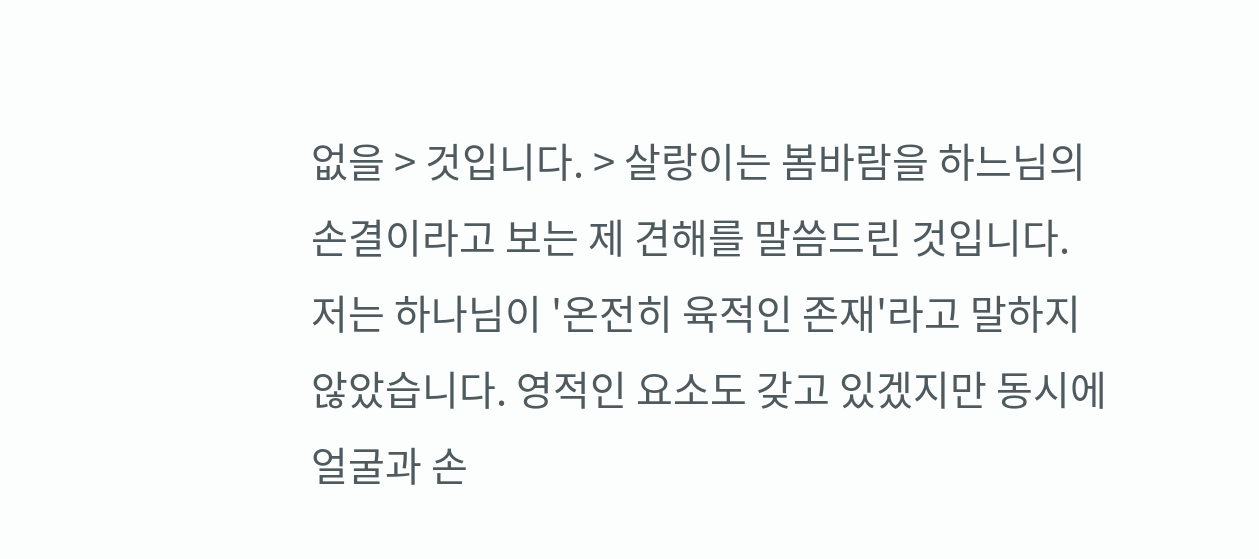없을 > 것입니다. > 살랑이는 봄바람을 하느님의 손결이라고 보는 제 견해를 말씀드린 것입니다. 저는 하나님이 '온전히 육적인 존재'라고 말하지 않았습니다. 영적인 요소도 갖고 있겠지만 동시에 얼굴과 손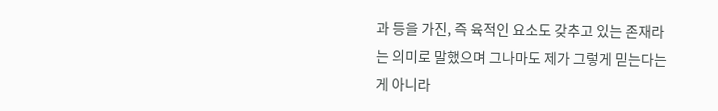과 등을 가진, 즉 육적인 요소도 갖추고 있는 존재라는 의미로 말했으며 그나마도 제가 그렇게 믿는다는 게 아니라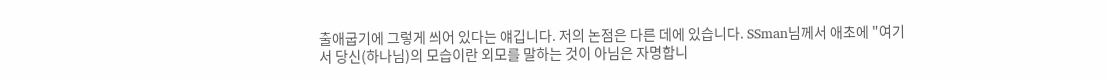출애굽기에 그렇게 씌어 있다는 얘깁니다. 저의 논점은 다른 데에 있습니다. SSman님께서 애초에 "여기서 당신(하나님)의 모습이란 외모를 말하는 것이 아님은 자명합니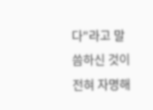다"라고 말씀하신 것이 전혀 자명해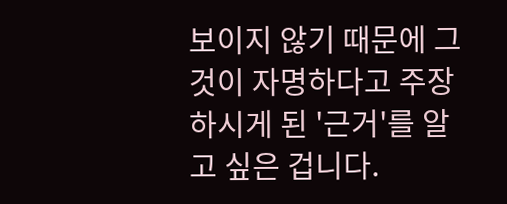보이지 않기 때문에 그것이 자명하다고 주장하시게 된 '근거'를 알고 싶은 겁니다.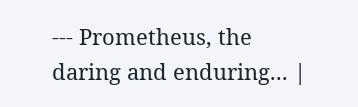--- Prometheus, the daring and enduring... |